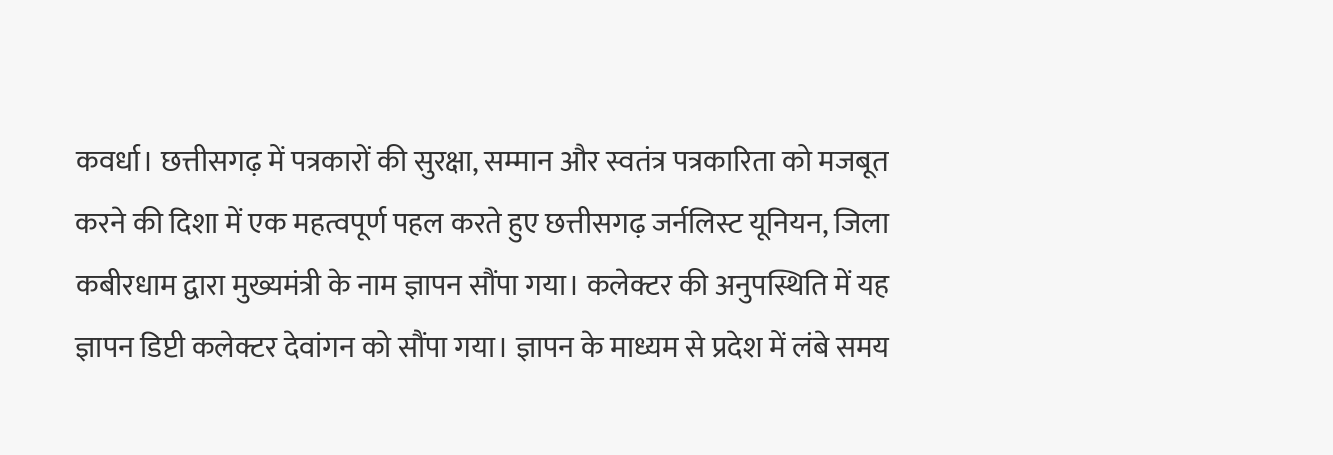कवर्धा। छत्तीसगढ़ में पत्रकारों की सुरक्षा, सम्मान और स्वतंत्र पत्रकारिता को मजबूत करने की दिशा में एक महत्वपूर्ण पहल करते हुए छत्तीसगढ़ जर्नलिस्ट यूनियन, जिला कबीरधाम द्वारा मुख्यमंत्री के नाम ज्ञापन सौंपा गया। कलेक्टर की अनुपस्थिति में यह ज्ञापन डिप्टी कलेक्टर देवांगन को सौंपा गया। ज्ञापन के माध्यम से प्रदेश में लंबे समय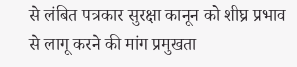से लंबित पत्रकार सुरक्षा कानून को शीघ्र प्रभाव से लागू करने की मांग प्रमुखता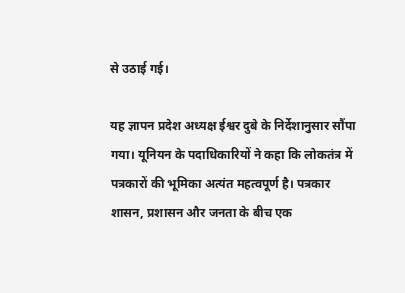से उठाई गई।

यह ज्ञापन प्रदेश अध्यक्ष ईश्वर दुबे के निर्देशानुसार सौंपा गया। यूनियन के पदाधिकारियों ने कहा कि लोकतंत्र में पत्रकारों की भूमिका अत्यंत महत्वपूर्ण है। पत्रकार शासन, प्रशासन और जनता के बीच एक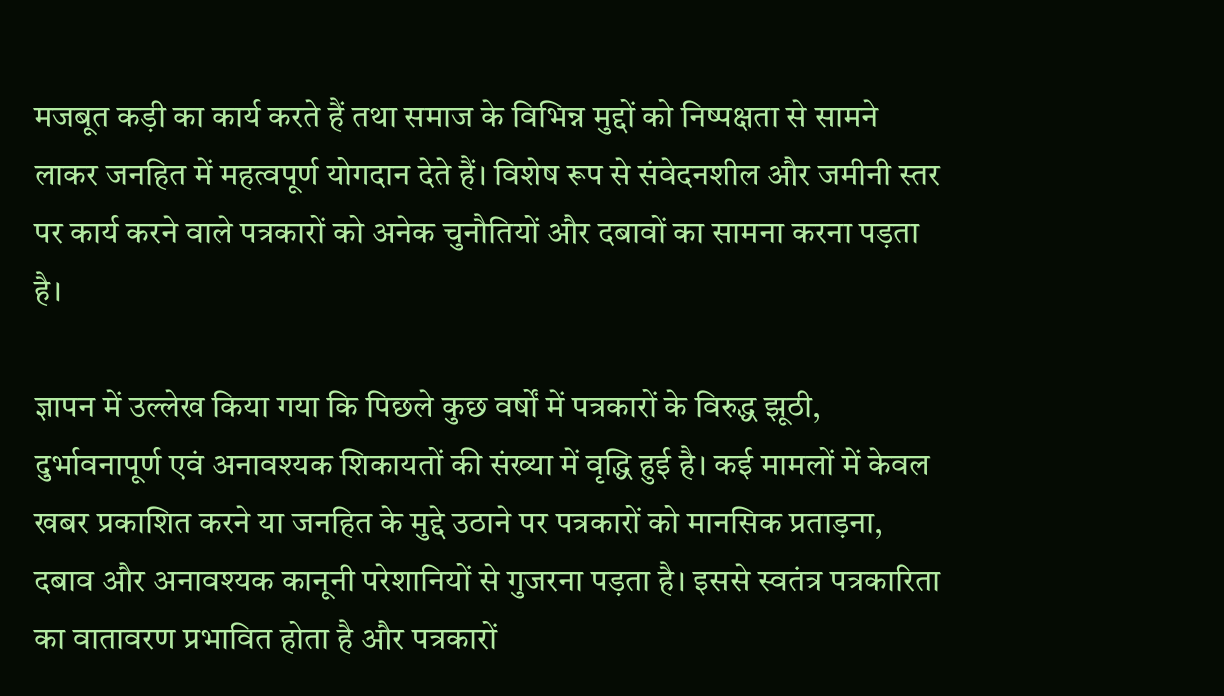मजबूत कड़ी का कार्य करते हैं तथा समाज के विभिन्न मुद्दों को निष्पक्षता से सामने लाकर जनहित में महत्वपूर्ण योगदान देते हैं। विशेष रूप से संवेदनशील और जमीनी स्तर पर कार्य करने वाले पत्रकारों को अनेक चुनौतियों और दबावों का सामना करना पड़ता है।

ज्ञापन में उल्लेख किया गया कि पिछले कुछ वर्षों में पत्रकारों के विरुद्ध झूठी, दुर्भावनापूर्ण एवं अनावश्यक शिकायतों की संख्या में वृद्धि हुई है। कई मामलों में केवल खबर प्रकाशित करने या जनहित के मुद्दे उठाने पर पत्रकारों को मानसिक प्रताड़ना, दबाव और अनावश्यक कानूनी परेशानियों से गुजरना पड़ता है। इससे स्वतंत्र पत्रकारिता का वातावरण प्रभावित होता है और पत्रकारों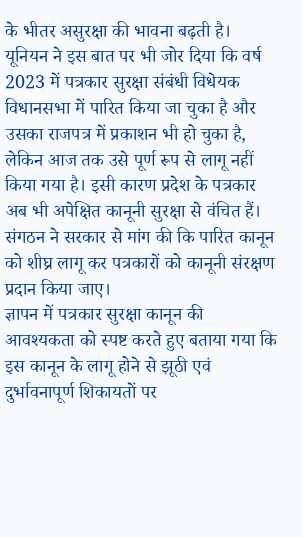के भीतर असुरक्षा की भावना बढ़ती है।
यूनियन ने इस बात पर भी जोर दिया कि वर्ष 2023 में पत्रकार सुरक्षा संबंधी विधेयक विधानसभा में पारित किया जा चुका है और उसका राजपत्र में प्रकाशन भी हो चुका है, लेकिन आज तक उसे पूर्ण रूप से लागू नहीं किया गया है। इसी कारण प्रदेश के पत्रकार अब भी अपेक्षित कानूनी सुरक्षा से वंचित हैं। संगठन ने सरकार से मांग की कि पारित कानून को शीघ्र लागू कर पत्रकारों को कानूनी संरक्षण प्रदान किया जाए।
ज्ञापन में पत्रकार सुरक्षा कानून की आवश्यकता को स्पष्ट करते हुए बताया गया कि इस कानून के लागू होने से झूठी एवं दुर्भावनापूर्ण शिकायतों पर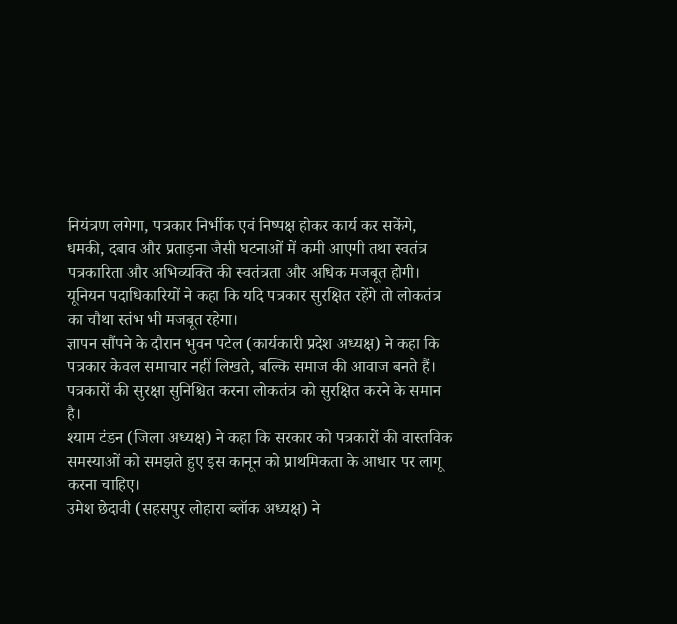नियंत्रण लगेगा, पत्रकार निर्भीक एवं निष्पक्ष होकर कार्य कर सकेंगे, धमकी, दबाव और प्रताड़ना जैसी घटनाओं में कमी आएगी तथा स्वतंत्र पत्रकारिता और अभिव्यक्ति की स्वतंत्रता और अधिक मजबूत होगी। यूनियन पदाधिकारियों ने कहा कि यदि पत्रकार सुरक्षित रहेंगे तो लोकतंत्र का चौथा स्तंभ भी मजबूत रहेगा।
ज्ञापन सौंपने के दौरान भुवन पटेल (कार्यकारी प्रदेश अध्यक्ष) ने कहा कि पत्रकार केवल समाचार नहीं लिखते, बल्कि समाज की आवाज बनते हैं। पत्रकारों की सुरक्षा सुनिश्चित करना लोकतंत्र को सुरक्षित करने के समान है।
श्याम टंडन (जिला अध्यक्ष) ने कहा कि सरकार को पत्रकारों की वास्तविक समस्याओं को समझते हुए इस कानून को प्राथमिकता के आधार पर लागू करना चाहिए।
उमेश छेदावी (सहसपुर लोहारा ब्लॉक अध्यक्ष) ने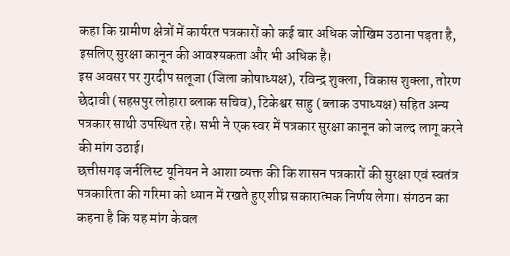कहा कि ग्रामीण क्षेत्रों में कार्यरत पत्रकारों को कई बार अधिक जोखिम उठाना पड़ता है, इसलिए सुरक्षा कानून की आवश्यकता और भी अधिक है।
इस अवसर पर गुरदीप सलूजा (जिला कोषाध्यक्ष), रविन्द्र शुक्ला, विकास शुक्ला, तोरण छेदावी (सहसपुर लोहारा ब्लाक सचिव), टिकेश्वर साहु (ब्लाक उपाध्यक्ष) सहित अन्य पत्रकार साथी उपस्थित रहे। सभी ने एक स्वर में पत्रकार सुरक्षा कानून को जल्द लागू करने की मांग उठाई।
छत्तीसगढ़ जर्नलिस्ट यूनियन ने आशा व्यक्त की कि शासन पत्रकारों की सुरक्षा एवं स्वतंत्र पत्रकारिता की गरिमा को ध्यान में रखते हुए शीघ्र सकारात्मक निर्णय लेगा। संगठन का कहना है कि यह मांग केवल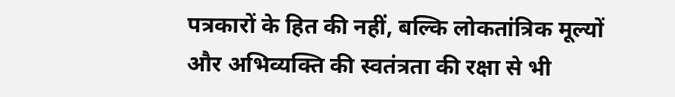पत्रकारों के हित की नहीं, बल्कि लोकतांत्रिक मूल्यों और अभिव्यक्ति की स्वतंत्रता की रक्षा से भी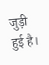जुड़ी हुई है।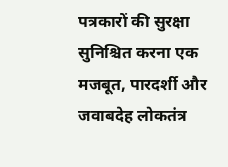पत्रकारों की सुरक्षा सुनिश्चित करना एक मजबूत, पारदर्शी और जवाबदेह लोकतंत्र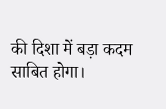की दिशा में बड़ा कदम साबित होगा।